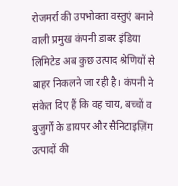रोजमर्रा की उपभोक्ता वस्तुएं बनाने वाली प्रमुख कंपनी डाबर इंडिया लिमिटेड अब कुछ उत्पाद श्रेणियों से बाहर निकलने जा रही है। कंपनी ने संकेत दिए हैं कि वह चाय, बच्चों व बुजुर्गों के डायपर और सैनिटाइज़िंग उत्पादों की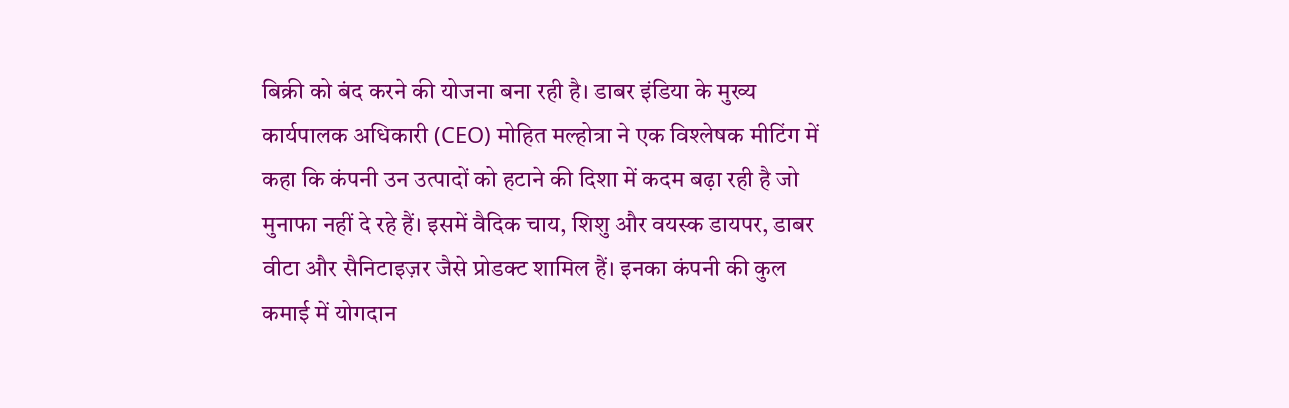बिक्री को बंद करने की योजना बना रही है। डाबर इंडिया के मुख्य कार्यपालक अधिकारी (CEO) मोहित मल्होत्रा ने एक विश्लेषक मीटिंग में कहा कि कंपनी उन उत्पादों को हटाने की दिशा में कदम बढ़ा रही है जो मुनाफा नहीं दे रहे हैं। इसमें वैदिक चाय, शिशु और वयस्क डायपर, डाबर वीटा और सैनिटाइज़र जैसे प्रोडक्ट शामिल हैं। इनका कंपनी की कुल कमाई में योगदान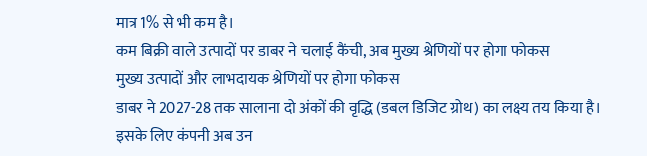मात्र 1% से भी कम है।
कम बिक्री वाले उत्पादों पर डाबर ने चलाई कैंची, अब मुख्य श्रेणियों पर होगा फोकस
मुख्य उत्पादों और लाभदायक श्रेणियों पर होगा फोकस
डाबर ने 2027-28 तक सालाना दो अंकों की वृद्धि (डबल डिजिट ग्रोथ) का लक्ष्य तय किया है। इसके लिए कंपनी अब उन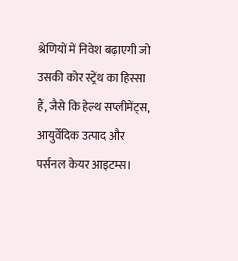श्रेणियों में निवेश बढ़ाएगी जो उसकी कोर स्ट्रेंथ का हिस्सा हैं, जैसे कि हेल्थ सप्लीमेंट्स, आयुर्वेदिक उत्पाद और पर्सनल केयर आइटम्स।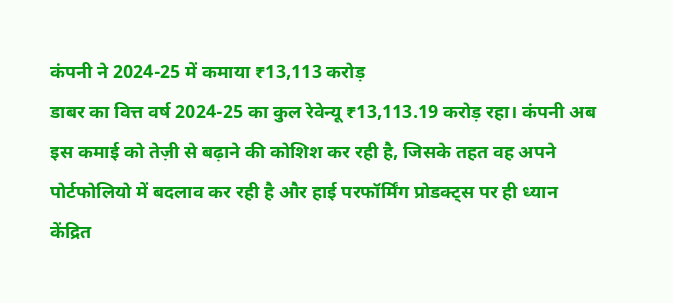कंपनी ने 2024-25 में कमाया ₹13,113 करोड़
डाबर का वित्त वर्ष 2024-25 का कुल रेवेन्यू ₹13,113.19 करोड़ रहा। कंपनी अब इस कमाई को तेज़ी से बढ़ाने की कोशिश कर रही है, जिसके तहत वह अपने पोर्टफोलियो में बदलाव कर रही है और हाई परफॉर्मिंग प्रोडक्ट्स पर ही ध्यान केंद्रित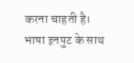करना चाहती है।
भाषा इनपुट के साथ